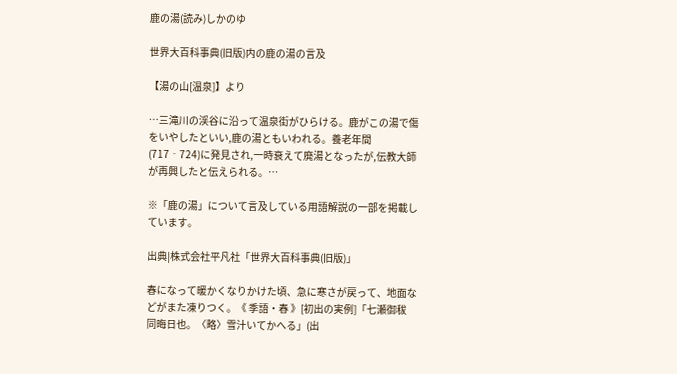鹿の湯(読み)しかのゆ

世界大百科事典(旧版)内の鹿の湯の言及

【湯の山[温泉]】より

…三滝川の渓谷に沿って温泉街がひらける。鹿がこの湯で傷をいやしたといい,鹿の湯ともいわれる。養老年間(717‐724)に発見され,一時衰えて廃湯となったが,伝教大師が再興したと伝えられる。…

※「鹿の湯」について言及している用語解説の一部を掲載しています。

出典|株式会社平凡社「世界大百科事典(旧版)」

春になって暖かくなりかけた頃、急に寒さが戻って、地面などがまた凍りつく。《 季語・春 》[初出の実例]「七瀬御秡 同晦日也。〈略〉雪汁いてかへる」(出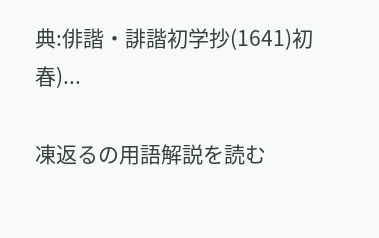典:俳諧・誹諧初学抄(1641)初春)...

凍返るの用語解説を読む